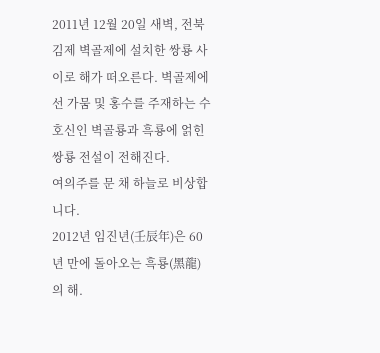2011년 12월 20일 새벽, 전북 김제 벽골제에 설치한 쌍룡 사이로 해가 떠오른다. 벽골제에선 가뭄 및 홍수를 주재하는 수호신인 벽골룡과 흑룡에 얽힌 쌍룡 전설이 전해진다.
여의주를 문 채 하늘로 비상합니다.
2012년 임진년(壬辰年)은 60년 만에 돌아오는 흑룡(黑龍)의 해.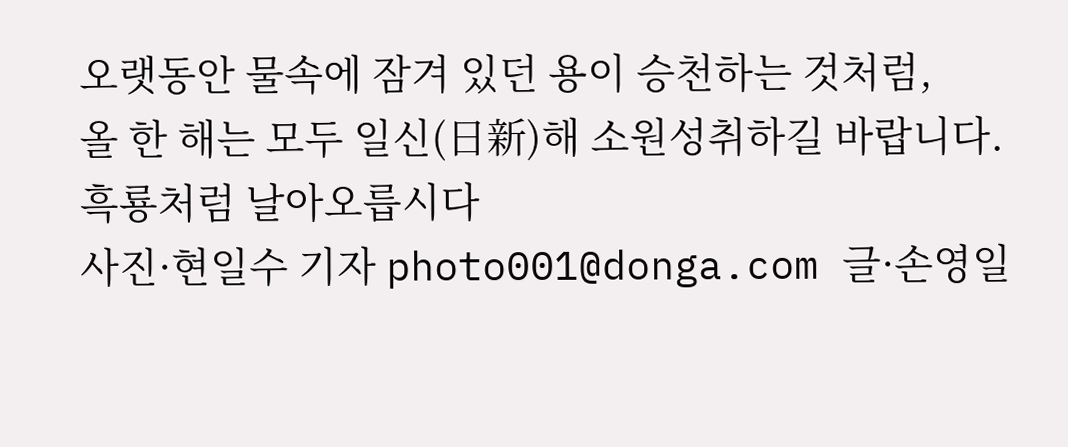오랫동안 물속에 잠겨 있던 용이 승천하는 것처럼,
올 한 해는 모두 일신(日新)해 소원성취하길 바랍니다.
흑룡처럼 날아오릅시다
사진·현일수 기자 photo001@donga.com 글·손영일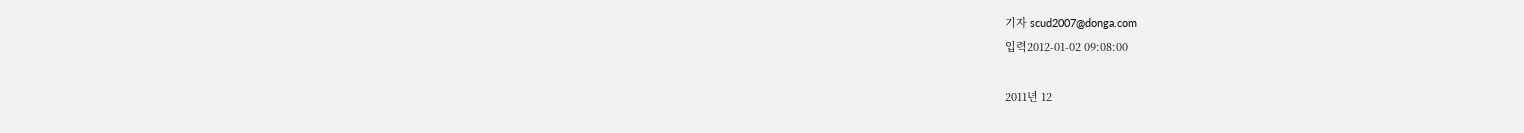기자 scud2007@donga.com
입력2012-01-02 09:08:00

2011년 12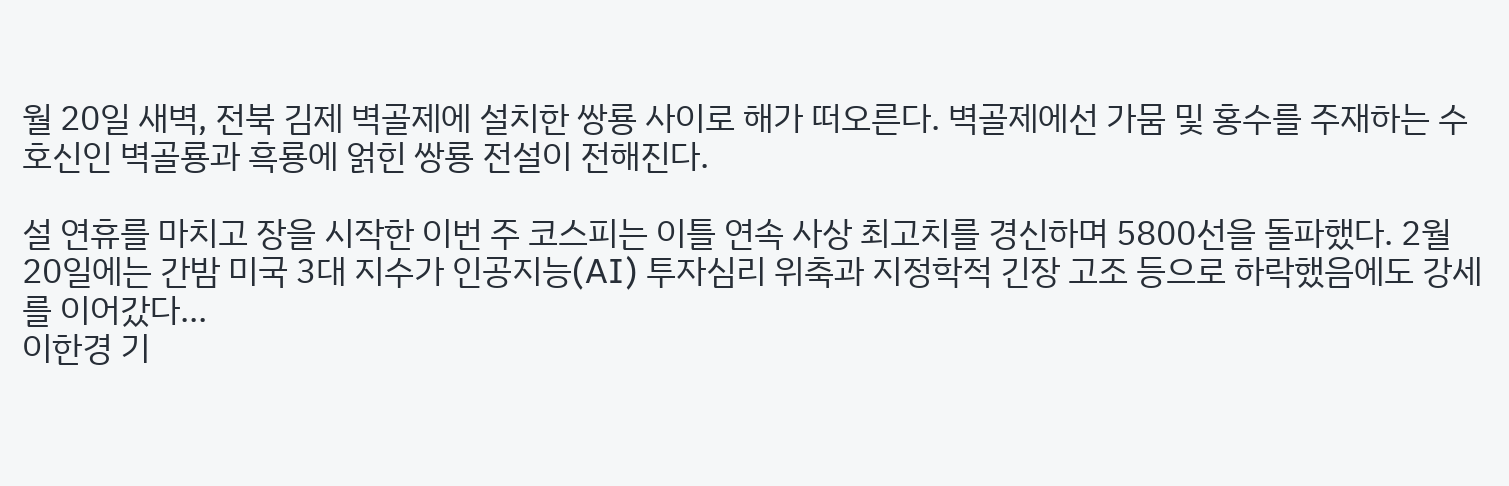월 20일 새벽, 전북 김제 벽골제에 설치한 쌍룡 사이로 해가 떠오른다. 벽골제에선 가뭄 및 홍수를 주재하는 수호신인 벽골룡과 흑룡에 얽힌 쌍룡 전설이 전해진다.

설 연휴를 마치고 장을 시작한 이번 주 코스피는 이틀 연속 사상 최고치를 경신하며 5800선을 돌파했다. 2월 20일에는 간밤 미국 3대 지수가 인공지능(AI) 투자심리 위축과 지정학적 긴장 고조 등으로 하락했음에도 강세를 이어갔다…
이한경 기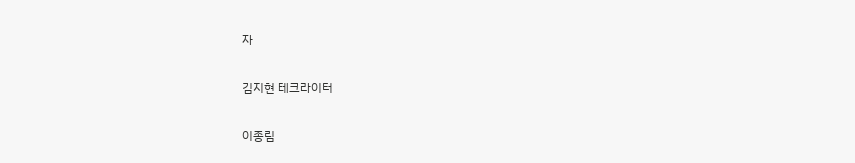자

김지현 테크라이터

이종림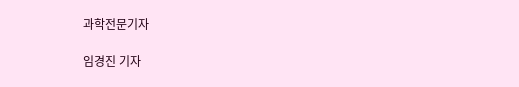과학전문기자

임경진 기자